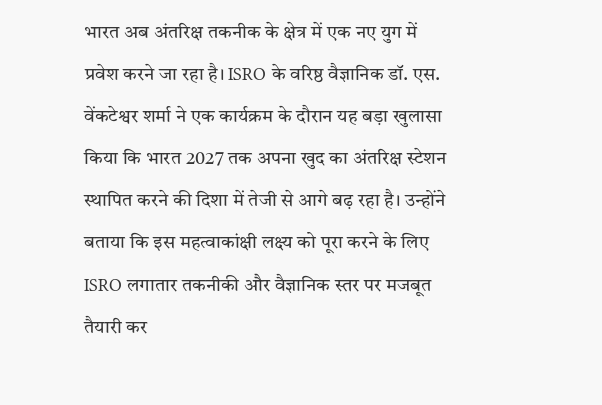भारत अब अंतरिक्ष तकनीक के क्षेत्र में एक नए युग में प्रवेश करने जा रहा है। ISRO के वरिष्ठ वैज्ञानिक डॉ. एस. वेंकटेश्वर शर्मा ने एक कार्यक्रम के दौरान यह बड़ा खुलासा किया कि भारत 2027 तक अपना खुद का अंतरिक्ष स्टेशन स्थापित करने की दिशा में तेजी से आगे बढ़ रहा है। उन्होंने बताया कि इस महत्वाकांक्षी लक्ष्य को पूरा करने के लिए ISRO लगातार तकनीकी और वैज्ञानिक स्तर पर मजबूत तैयारी कर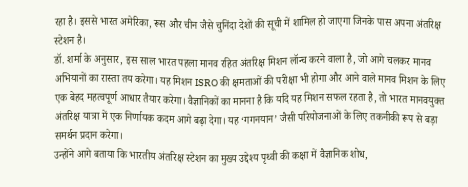रहा है। इससे भारत अमेरिका, रूस और चीन जैसे चुनिंदा देशों की सूची में शामिल हो जाएगा जिनके पास अपना अंतरिक्ष स्टेशन है।
डॉ. शर्मा के अनुसार, इस साल भारत पहला मानव रहित अंतरिक्ष मिशन लॉन्च करने वाला है, जो आगे चलकर मानव अभियानों का रास्ता तय करेगा। यह मिशन ISRO की क्षमताओं की परीक्षा भी होगा और आने वाले मानव मिशन के लिए एक बेहद महत्वपूर्ण आधार तैयार करेगा। वैज्ञानिकों का मानना है कि यदि यह मिशन सफल रहता है, तो भारत मानवयुक्त अंतरिक्ष यात्रा में एक निर्णायक कदम आगे बढ़ा देगा। यह ‘गगनयान’ जैसी परियोजनाओं के लिए तकनीकी रूप से बड़ा समर्थन प्रदान करेगा।
उन्होंने आगे बताया कि भारतीय अंतरिक्ष स्टेशन का मुख्य उद्देश्य पृथ्वी की कक्षा में वैज्ञानिक शोध,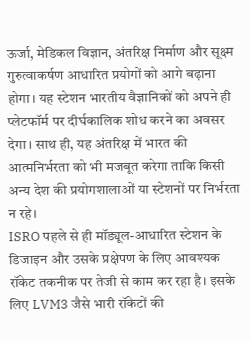ऊर्जा, मेडिकल विज्ञान, अंतरिक्ष निर्माण और सूक्ष्म गुरुत्वाकर्षण आधारित प्रयोगों को आगे बढ़ाना होगा। यह स्टेशन भारतीय वैज्ञानिकों को अपने ही प्लेटफॉर्म पर दीर्घकालिक शोध करने का अवसर देगा। साथ ही, यह अंतरिक्ष में भारत की आत्मनिर्भरता को भी मजबूत करेगा ताकि किसी अन्य देश की प्रयोगशालाओं या स्टेशनों पर निर्भरता न रहे।
ISRO पहले से ही मॉड्यूल-आधारित स्टेशन के डिजाइन और उसके प्रक्षेपण के लिए आवश्यक रॉकेट तकनीक पर तेजी से काम कर रहा है। इसके लिए LVM3 जैसे भारी रॉकेटों की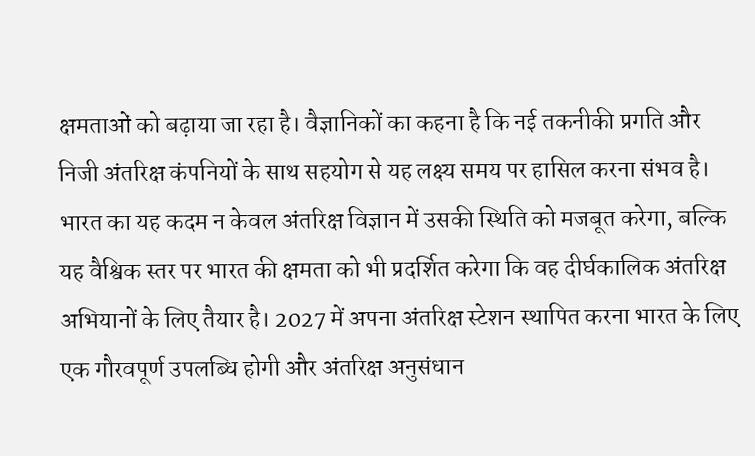क्षमताओं को बढ़ाया जा रहा है। वैज्ञानिकों का कहना है कि नई तकनीकी प्रगति और निजी अंतरिक्ष कंपनियों के साथ सहयोग से यह लक्ष्य समय पर हासिल करना संभव है।
भारत का यह कदम न केवल अंतरिक्ष विज्ञान में उसकी स्थिति को मजबूत करेगा, बल्कि यह वैश्विक स्तर पर भारत की क्षमता को भी प्रदर्शित करेगा कि वह दीर्घकालिक अंतरिक्ष अभियानों के लिए तैयार है। 2027 में अपना अंतरिक्ष स्टेशन स्थापित करना भारत के लिए एक गौरवपूर्ण उपलब्धि होगी और अंतरिक्ष अनुसंधान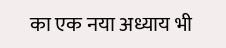का एक नया अध्याय भी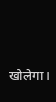खोलेगा।